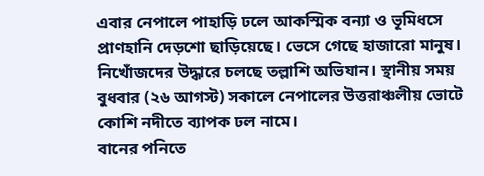এবার নেপালে পাহাড়ি ঢলে আকস্মিক বন্যা ও ভূমিধসে প্রাণহানি দেড়শো ছাড়িয়েছে। ভেসে গেছে হাজারো মানুষ। নিখোঁজদের উদ্ধারে চলছে তল্লাশি অভিযান। স্থানীয় সময় বুধবার (২৬ আগস্ট) সকালে নেপালের উত্তরাঞ্চলীয় ভোটে কোশি নদীতে ব্যাপক ঢল নামে।
বানের পনিতে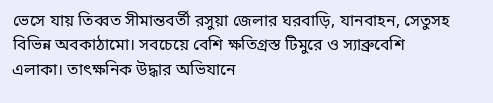ভেসে যায় তিব্বত সীমান্তবর্তী রসুয়া জেলার ঘরবাড়ি, যানবাহন, সেতুসহ বিভিন্ন অবকাঠামো। সবচেয়ে বেশি ক্ষতিগ্রস্ত টিমুরে ও স্যাব্রুবেশি এলাকা। তাৎক্ষনিক উদ্ধার অভিযানে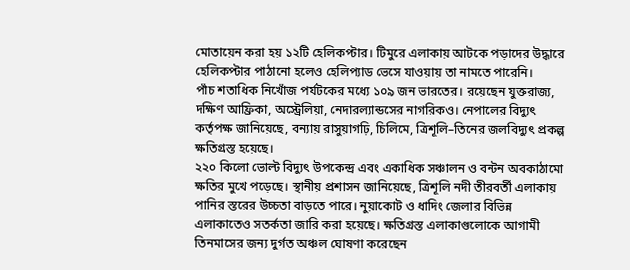মোতায়েন করা হয় ১২টি হেলিকপ্টার। টিমুরে এলাকায় আটকে পড়াদের উদ্ধারে হেলিকপ্টার পাঠানো হলেও হেলিপ্যাড ভেসে যাওয়ায় তা নামতে পারেনি।
পাঁচ শতাধিক নিখোঁজ পর্যটকের মধ্যে ১০৯ জন ভারতের। রয়েছেন যুক্তরাজ্য, দক্ষিণ আফ্রিকা, অস্ট্রেলিয়া, নেদারল্যান্ডসের নাগরিকও। নেপালের বিদ্যুৎ কর্তৃপক্ষ জানিয়েছে, বন্যায় রাসুয়াগঢ়ি, চিলিমে, ত্রিশূলি–তিনের জলবিদ্যুৎ প্রকল্প ক্ষতিগ্রস্ত হয়েছে।
২২০ কিলো ভোল্ট বিদ্যুৎ উপকেন্দ্র এবং একাধিক সঞ্চালন ও বন্টন অবকাঠামো ক্ষতির মুখে পড়েছে। স্থানীয় প্রশাসন জানিয়েছে, ত্রিশূলি নদী তীরবর্তী এলাকায় পানির স্তরের উচ্চতা বাড়তে পারে। নুয়াকোট ও ধাদিং জেলার বিভিন্ন এলাকাতেও সতর্কতা জারি করা হয়েছে। ক্ষতিগ্রস্ত এলাকাগুলোকে আগামী তিনমাসের জন্য দুর্গত অঞ্চল ঘোষণা করেছেন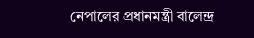নেপালের প্রধানমন্ত্রী বালেন্দ্র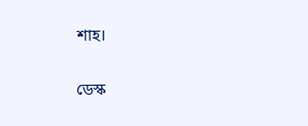শাহ।

ডেস্ক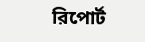রিপোর্ট